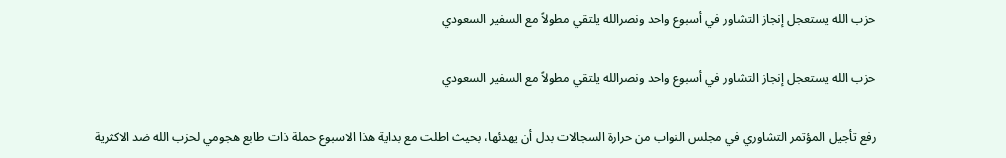حزب الله يستعجل إنجاز التشاور في أسبوع واحد ونصرالله يلتقي مطولاً مع السفير السعودي

حزب الله يستعجل إنجاز التشاور في أسبوع واحد ونصرالله يلتقي مطولاً مع السفير السعودي

رفع تأجيل المؤتمر التشاوري في مجلس النواب من حرارة السجالات بدل أن يهدئها، بحيث اطلت مع بداية هذا الاسبوع حملة ذات طابع هجومي لحزب الله ضد الاكثرية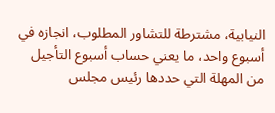النيابية، مشترطة للتشاور المطلوب، انجازه في أسبوع واحد، ما يعني حساب أسبوع التأجيل من المهلة التي حددها رئيس مجلس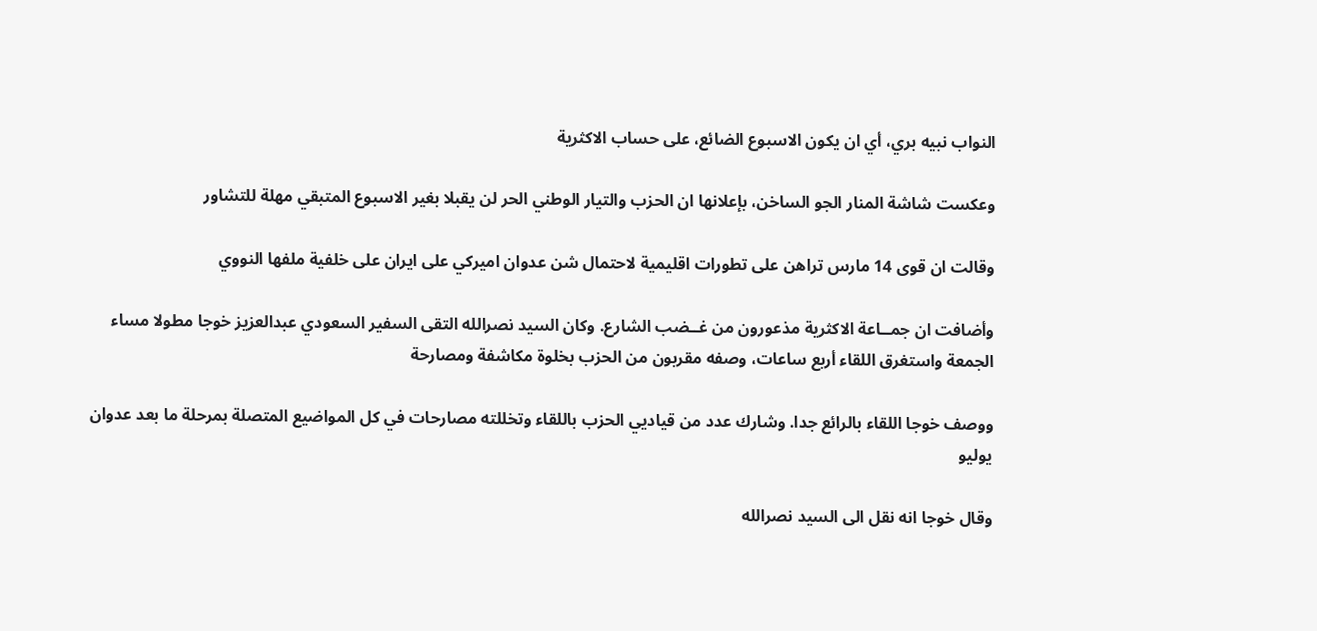النواب نبيه بري، أي ان يكون الاسبوع الضائع، على حساب الاكثرية

وعكست شاشة المنار الجو الساخن، بإعلانها ان الحزب والتيار الوطني الحر لن يقبلا بغير الاسبوع المتبقي مهلة للتشاور

وقالت ان قوى 14 مارس تراهن على تطورات اقليمية لاحتمال شن عدوان اميركي على ايران على خلفية ملفها النووي

وأضافت ان جمــاعة الاكثرية مذعورون من غــضب الشارع. وكان السيد نصرالله التقى السفير السعودي عبدالعزيز خوجا مطولا مساء الجمعة واستغرق اللقاء أربع ساعات، وصفه مقربون من الحزب بخلوة مكاشفة ومصارحة

ووصف خوجا اللقاء بالرائع جدا. وشارك عدد من قياديي الحزب باللقاء وتخللته مصارحات في كل المواضيع المتصلة بمرحلة ما بعد عدوان يوليو

وقال خوجا انه نقل الى السيد نصرالله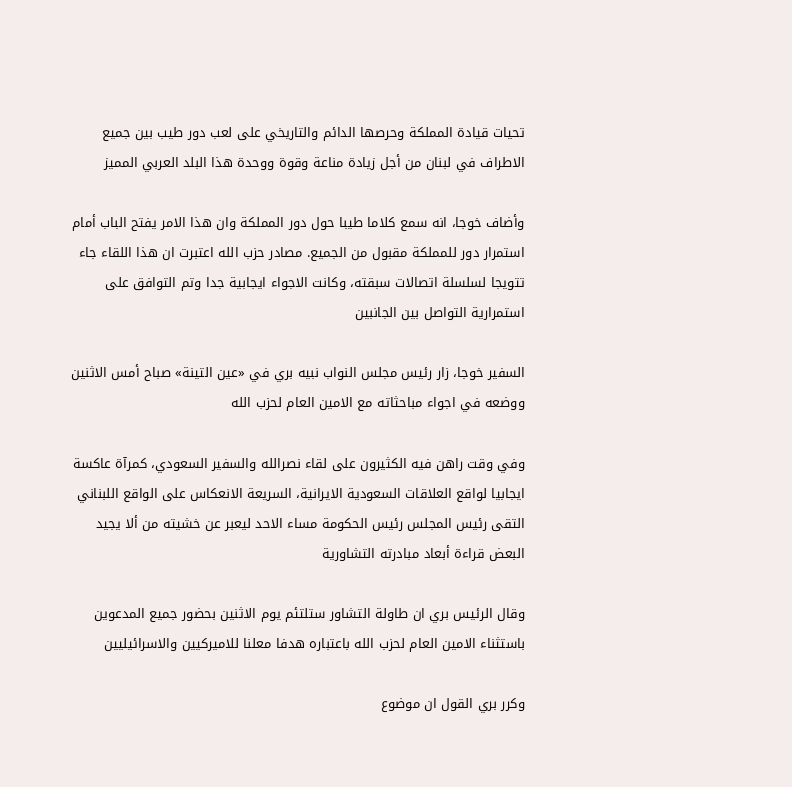تحيات قيادة المملكة وحرصها الدائم والتاريخي على لعب دور طيب بين جميع الاطراف في لبنان من أجل زيادة مناعة وقوة ووحدة هذا البلد العربي المميز

وأضاف خوجا، انه سمع كلاما طيبا حول دور المملكة وان هذا الامر يفتح الباب أمام استمرار دور للمملكة مقبول من الجميع. مصادر حزب الله اعتبرت ان هذا اللقاء جاء تتويجا لسلسلة اتصالات سبقته، وكانت الاجواء ايجابية جدا وتم التوافق على استمرارية التواصل بين الجانبين

السفير خوجا، زار رئيس مجلس النواب نبيه بري في «عين التينة» صباح أمس الاثنين ووضعه في اجواء مباحثاته مع الامين العام لحزب الله

وفي وقت راهن فيه الكثيرون على لقاء نصرالله والسفير السعودي، كمرآة عاكسة ايجابيا لواقع العلاقات السعودية الايرانية، السريعة الانعكاس على الواقع اللبناني التقى رئيس المجلس رئيس الحكومة مساء الاحد ليعبر عن خشيته من ألا يجيد البعض قراءة أبعاد مبادرته التشاورية

وقال الرئيس بري ان طاولة التشاور ستلتئم يوم الاثنين بحضور جميع المدعوين باستثناء الامين العام لحزب الله باعتباره هدفا معلنا للاميركيين والاسرائيليين

وكرر بري القول ان موضوع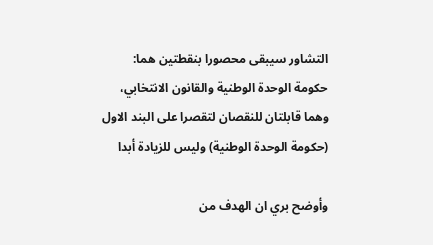التشاور سيبقى محصورا بنقطتين هما: حكومة الوحدة الوطنية والقانون الانتخابي، وهما قابلتان للنقصان لتقصرا على البند الاول (حكومة الوحدة الوطنية) وليس للزيادة أبدا

وأوضح بري ان الهدف من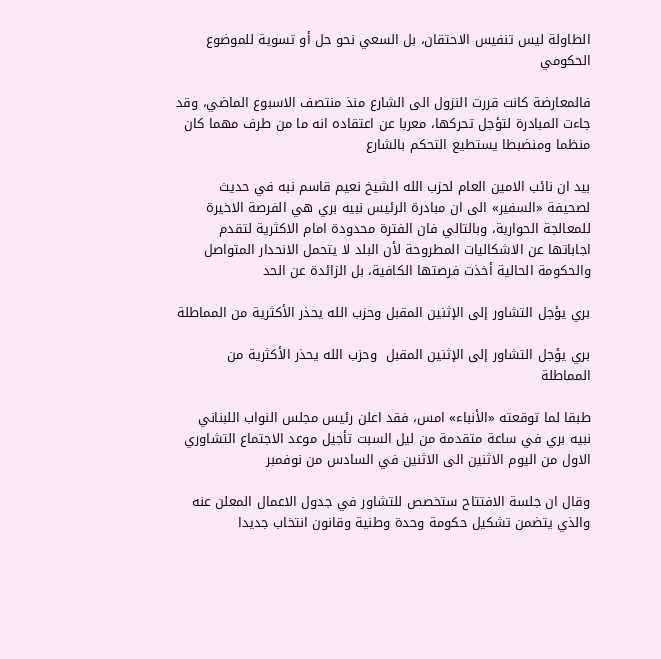الطاولة ليس تنفيس الاحتقان، بل السعي نحو حل أو تسوية للموضوع الحكومي

فالمعارضة كانت قررت النزول الى الشارع منذ منتصف الاسبوع الماضي، وقد جاءت المبادرة لتؤجل تحركها، معربا عن اعتقاده انه ما من طرف مهما كان منظما ومنضبطا يستطيع التحكم بالشارع

بيد ان نائب الامين العام لحزب الله الشيخ نعيم قاسم نبه في حديث لصحيفة «السفير» الى ان مبادرة الرئيس نبيه بري هي الفرصة الاخيرة للمعالجة الحوارية، وبالتالي فان الفترة محدودة امام الاكثرية لتقدم اجاباتها عن الاشكاليات المطروحة لأن البلد لا يتحمل الانحدار المتواصل والحكومة الحالية أخذت فرصتها الكافية، بل الزائدة عن الحد

بري يؤجل التشاور إلى الإثنين المقبل وحزب الله يحذر الأكثرية من المماطلة

بري يؤجل التشاور إلى الإثنين المقبل  وحزب الله يحذر الأكثرية من المماطلة

طبقا لما توقعته «الأنباء» امس، فقد اعلن رئيس مجلس النواب اللبناني نبيه بري في ساعة متقدمة من ليل السبت تأجيل موعد الاجتماع التشاوري الاول من اليوم الاثنين الى الاثنين في السادس من نوفمبر

وقال ان جلسة الافتتاح ستخصص للتشاور في جدول الاعمال المعلن عنه والذي يتضمن تشكيل حكومة وحدة وطنية وقانون انتخاب جديدا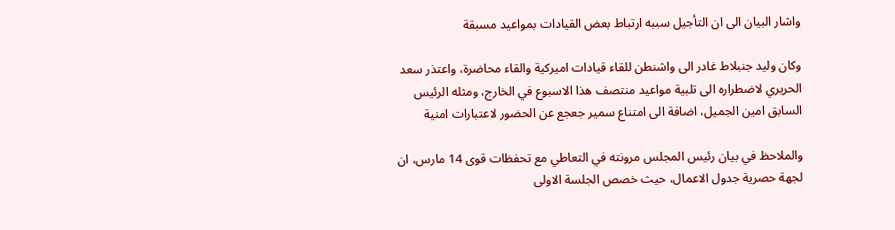واشار البيان الى ان التأجيل سببه ارتباط بعض القيادات بمواعيد مسبقة

وكان وليد جنبلاط غادر الى واشنطن للقاء قيادات اميركية والقاء محاضرة، واعتذر سعد الحريري لاضطراره الى تلبية مواعيد منتصف هذا الاسبوع في الخارج، ومثله الرئيس السابق امين الجميل، اضافة الى امتناع سمير جعجع عن الحضور لاعتبارات امنية

والملاحظ في بيان رئيس المجلس مرونته في التعاطي مع تحفظات قوى 14 مارس، ان لجهة حصرية جدول الاعمال، حيث خصص الجلسة الاولى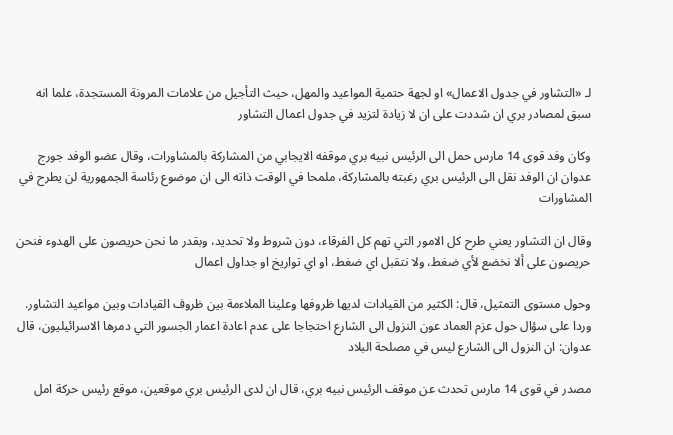لـ «التشاور في جدول الاعمال» او لجهة حتمية المواعيد والمهل، حيث التأجيل من علامات المرونة المستجدة، علما انه سبق لمصادر بري ان شددت على ان لا زيادة لتزيد في جدول اعمال التشاور

وكان وفد قوى 14 مارس حمل الى الرئيس نبيه بري موقفه الايجابي من المشاركة بالمشاورات، وقال عضو الوفد جورج عدوان ان الوفد نقل الى الرئيس بري رغبته بالمشاركة، ملمحا في الوقت ذاته الى ان موضوع رئاسة الجمهورية لن يطرح في المشاورات

وقال ان التشاور يعني طرح كل الامور التي تهم كل الفرقاء، دون شروط ولا تحديد، وبقدر ما نحن حريصون على الهدوء فنحن حريصون على ألا نخضع لأي ضغط، ولا نتقبل اي ضغط، او اي تواريخ او جداول اعمال

وحول مستوى التمثيل، قال: الكثير من القيادات لديها ظروفها وعلينا الملاءمة بين ظروف القيادات وبين مواعيد التشاور. وردا على سؤال حول عزم العماد عون النزول الى الشارع احتجاجا على عدم اعادة اعمار الجسور التي دمرها الاسرائيليون، قال عدوان: ان النزول الى الشارع ليس في مصلحة البلاد

مصدر في قوى 14 مارس تحدث عن موقف الرئيس نبيه بري، قال ان لدى الرئيس بري موقعين، موقع رئيس حركة امل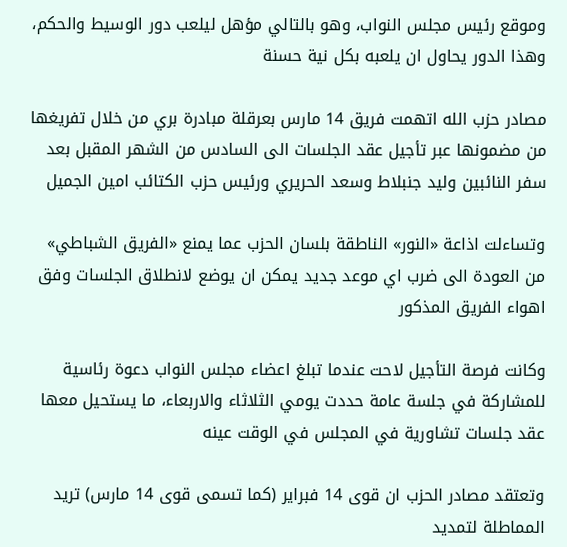وموقع رئيس مجلس النواب، وهو بالتالي مؤهل ليلعب دور الوسيط والحكم، وهذا الدور يحاول ان يلعبه بكل نية حسنة

مصادر حزب الله اتهمت فريق 14 مارس بعرقلة مبادرة بري من خلال تفريغها من مضمونها عبر تأجيل عقد الجلسات الى السادس من الشهر المقبل بعد سفر النائبين وليد جنبلاط وسعد الحريري ورئيس حزب الكتائب امين الجميل

وتساءلت اذاعة «النور» الناطقة بلسان الحزب عما يمنع «الفريق الشباطي» من العودة الى ضرب اي موعد جديد يمكن ان يوضع لانطلاق الجلسات وفق اهواء الفريق المذكور

وكانت فرصة التأجيل لاحت عندما تبلغ اعضاء مجلس النواب دعوة رئاسية للمشاركة في جلسة عامة حددت يومي الثلاثاء والاربعاء، ما يستحيل معها عقد جلسات تشاورية في المجلس في الوقت عينه

وتعتقد مصادر الحزب ان قوى 14 فبراير (كما تسمى قوى 14 مارس) تريد المماطلة لتمديد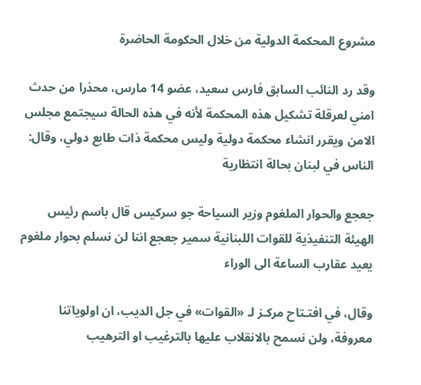مشروع المحكمة الدولية من خلال الحكومة الحاضرة

وقد رد النائب السابق فارس سعيد، عضو 14 مارس، محذرا من حدث امني لعرقلة تشكيل هذه المحكمة لأنه في هذه الحالة سيجتمع مجلس الامن ويقرر انشاء محكمة دولية وليس محكمة ذات طابع دولي، وقال: الناس في لبنان بحالة انتظارية

جعجع والحوار الملغوم وزير السياحة جو سركيس قال باسم رئيس الهيئة التنفيذية للقوات اللبنانية سمير جعجع اننا لن نسلم بحوار ملغوم يعيد عقارب الساعة الى الوراء

وقال، في افتـتاح مركـز لـ «القوات» في جل الديب، ان اولوياتنا معروفة، ولن نسمح بالانقلاب عليها بالترغيب او الترهيب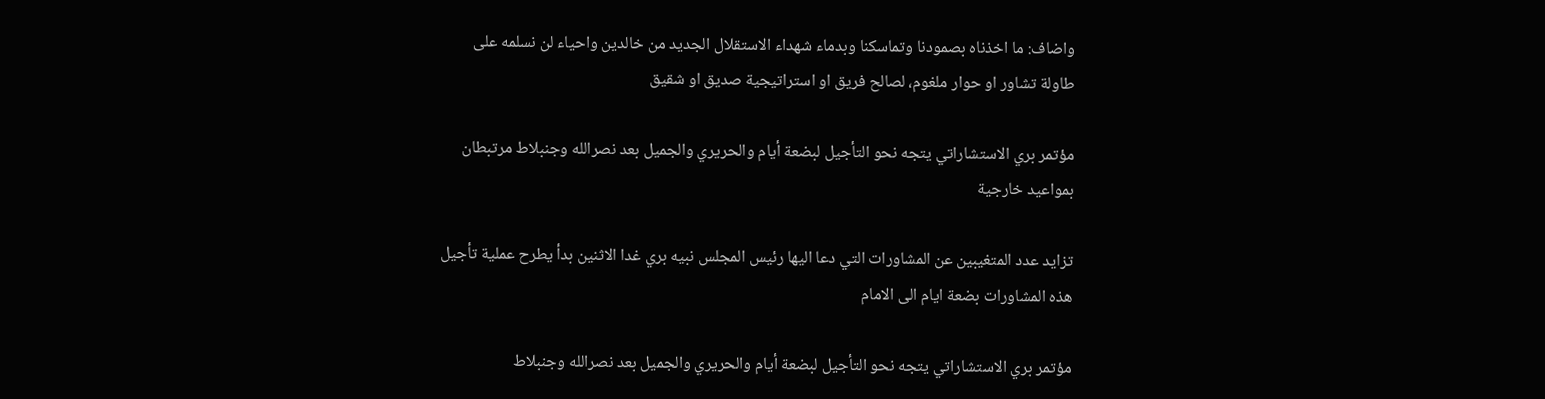واضاف: ما اخذناه بصمودنا وتماسكنا وبدماء شهداء الاستقلال الجديد من خالدين واحياء لن نسلمه على طاولة تشاور او حوار ملغوم، لصالح فريق او استراتيجية صديق او شقيق

مؤتمر بري الاستشاراتي يتجه نحو التأجيل لبضعة أيام والحريري والجميل بعد نصرالله وجنبلاط مرتبطان بمواعيد خارجية

تزايد عدد المتغيبين عن المشاورات التي دعا اليها رئيس المجلس نبيه بري غدا الاثنين بدأ يطرح عملية تأجيل هذه المشاورات بضعة ايام الى الامام

مؤتمر بري الاستشاراتي يتجه نحو التأجيل لبضعة أيام والحريري والجميل بعد نصرالله وجنبلاط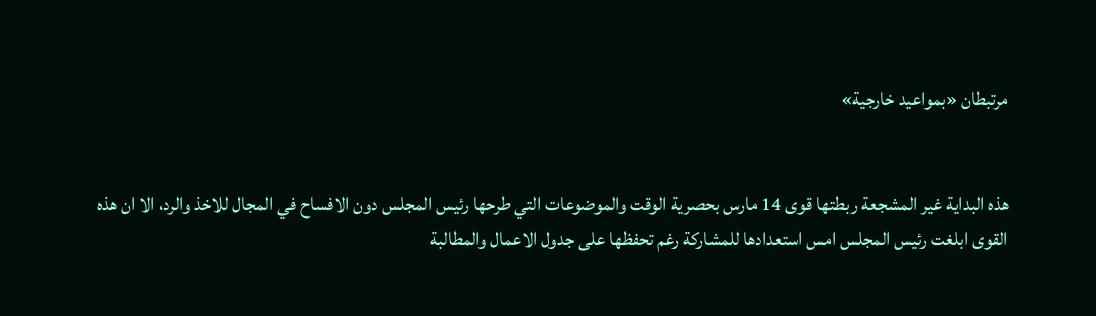مرتبطان «بمواعيد خارجية»


هذه البداية غير المشجعة ربطتها قوى 14 مارس بحصرية الوقت والموضوعات التي طرحها رئيس المجلس دون الافساح في المجال للاخذ والرد، الا ان هذه القوى ابلغت رئيس المجلس امس استعدادها للمشاركة رغم تحفظها على جدول الاعمال والمطالبة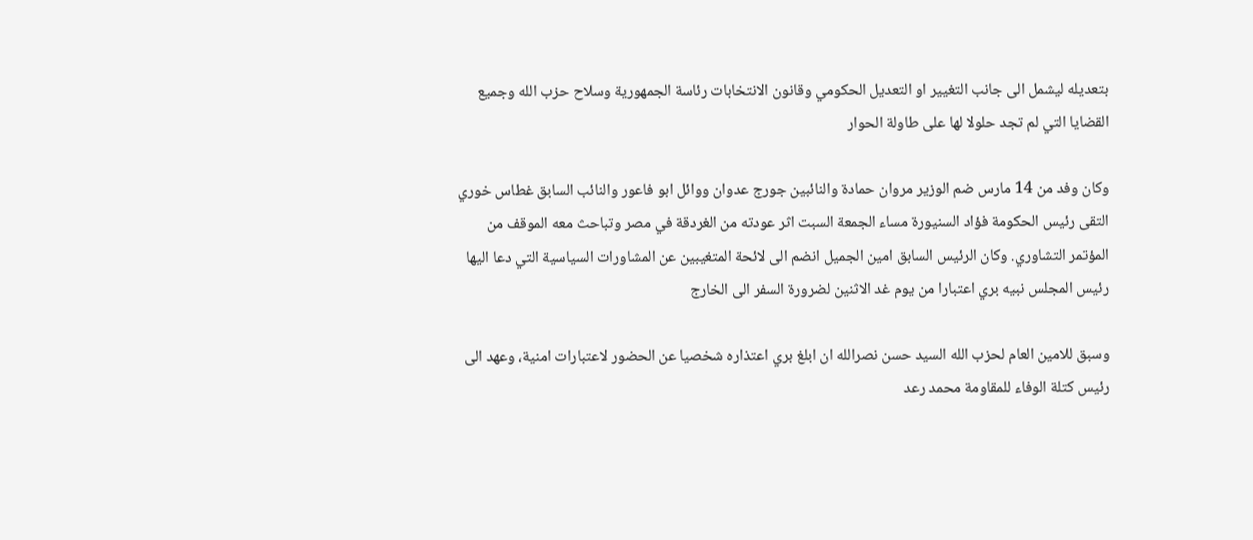بتعديله ليشمل الى جانب التغيير او التعديل الحكومي وقانون الانتخابات رئاسة الجمهورية وسلاح حزب الله وجميع القضايا التي لم تجد حلولا لها على طاولة الحوار

وكان وفد من 14 مارس ضم الوزير مروان حمادة والنائبين جورج عدوان ووائل ابو فاعور والنائب السابق غطاس خوري التقى رئيس الحكومة فؤاد السنيورة مساء الجمعة السبت اثر عودته من الغردقة في مصر وتباحث معه الموقف من المؤتمر التشاوري. وكان الرئيس السابق امين الجميل انضم الى لائحة المتغيبين عن المشاورات السياسية التي دعا اليها رئيس المجلس نبيه بري اعتبارا من يوم غد الاثنين لضرورة السفر الى الخارج

وسبق للامين العام لحزب الله السيد حسن نصرالله ان ابلغ بري اعتذاره شخصيا عن الحضور لاعتبارات امنية، وعهد الى رئيس كتلة الوفاء للمقاومة محمد رعد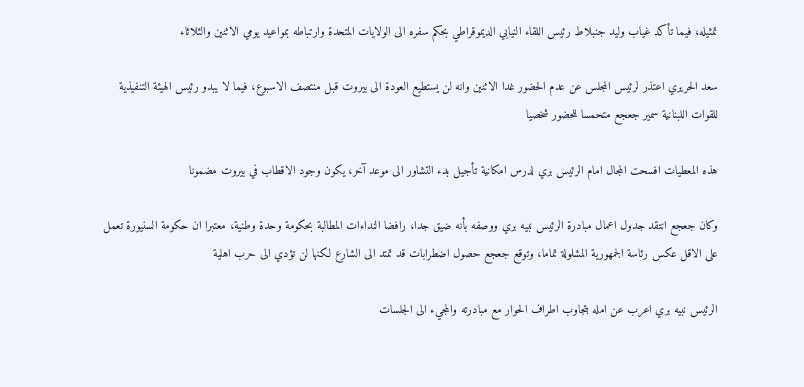تمثيله، فيما تأكد غياب وليد جنبلاط رئيس اللقاء النيابي الديموقراطي بحكم سفره الى الولايات المتحدة وارتباطه بمواعيد يومي الاثنين والثلاثاء

سعد الحريري اعتذر لرئيس المجلس عن عدم الحضور غدا الاثنين وانه لن يستطيع العودة الى بيروت قبل منتصف الاسبوع، فيما لا يبدو رئيس الهيئة التنفيذية للقوات اللبنانية سمير جعجع متحمسا للحضور شخصيا

هذه المعطيات افسحت المجال امام الرئيس بري لدرس امكانية تأجيل بدء التشاور الى موعد آخر، يكون وجود الاقطاب في بيروت مضمونا

وكان جعجع انتقد جدول اعمال مبادرة الرئيس نبيه بري ووصفه بأنه ضيق جدا، رافضا النداءات المطالبة بحكومة وحدة وطنية، معتبرا ان حكومة السنيورة تعمل على الاقل عكس رئاسة الجمهورية المشلولة تماما، وتوقع جعجع حصول اضطرابات قد تمتد الى الشارع لكنها لن تؤدي الى حرب اهلية

الرئيس نبيه بري اعرب عن امله بتجاوب اطراف الحوار مع مبادرته والمجيء الى الجلسات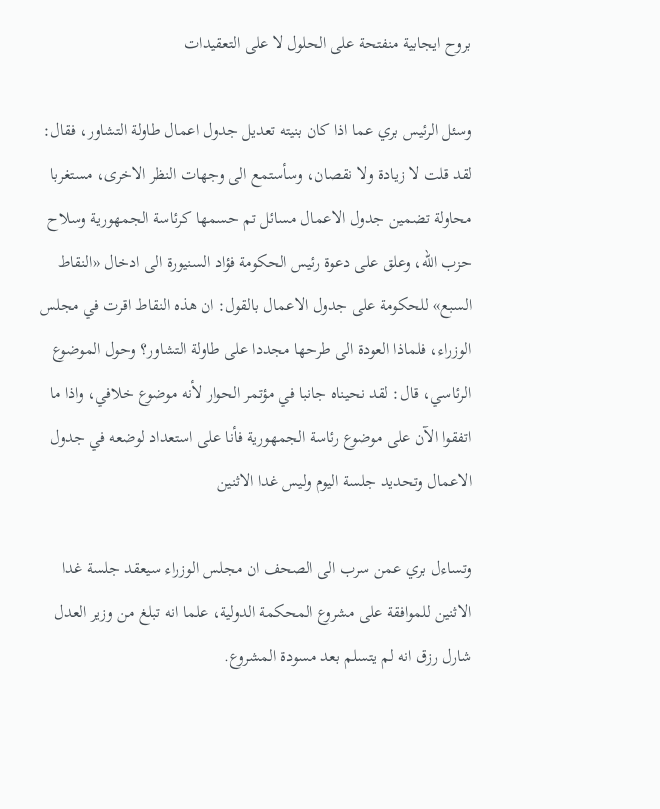بروح ايجابية منفتحة على الحلول لا على التعقيدات

وسئل الرئيس بري عما اذا كان بنيته تعديل جدول اعمال طاولة التشاور، فقال: لقد قلت لا زيادة ولا نقصان، وسأستمع الى وجهات النظر الاخرى، مستغربا محاولة تضمين جدول الاعمال مسائل تم حسمها كرئاسة الجمهورية وسلاح حزب الله، وعلق على دعوة رئيس الحكومة فؤاد السنيورة الى ادخال «النقاط السبع» للحكومة على جدول الاعمال بالقول: ان هذه النقاط اقرت في مجلس الوزراء، فلماذا العودة الى طرحها مجددا على طاولة التشاور؟ وحول الموضوع الرئاسي، قال: لقد نحيناه جانبا في مؤتمر الحوار لأنه موضوع خلافي، واذا ما اتفقوا الآن على موضوع رئاسة الجمهورية فأنا على استعداد لوضعه في جدول الاعمال وتحديد جلسة اليوم وليس غدا الاثنين

وتساءل بري عمن سرب الى الصحف ان مجلس الوزراء سيعقد جلسة غدا الاثنين للموافقة على مشروع المحكمة الدولية، علما انه تبلغ من وزير العدل شارل رزق انه لم يتسلم بعد مسودة المشروع.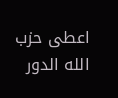اعطى حزب الله الدور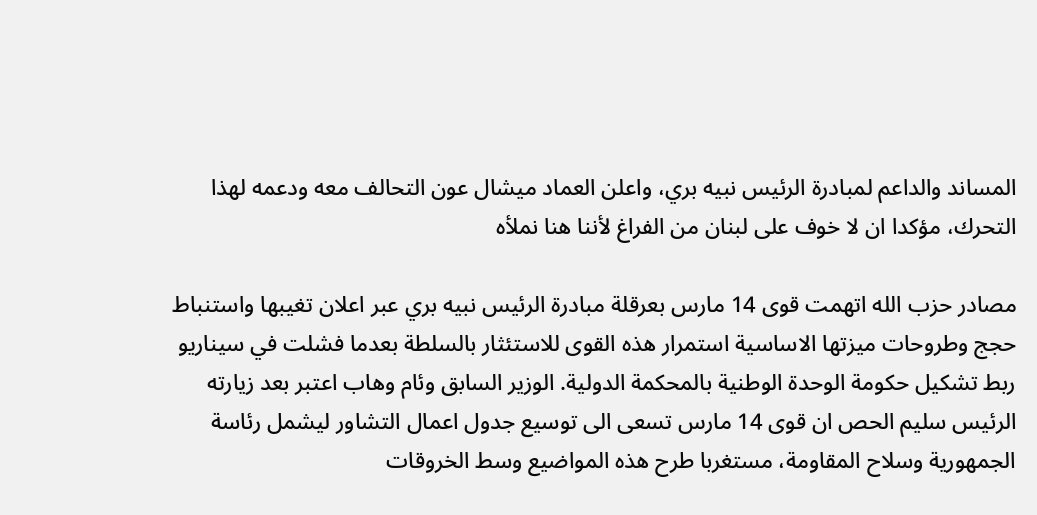المساند والداعم لمبادرة الرئيس نبيه بري، واعلن العماد ميشال عون التحالف معه ودعمه لهذا التحرك، مؤكدا ان لا خوف على لبنان من الفراغ لأننا هنا نملأه

مصادر حزب الله اتهمت قوى 14 مارس بعرقلة مبادرة الرئيس نبيه بري عبر اعلان تغيبها واستنباط حجج وطروحات ميزتها الاساسية استمرار هذه القوى للاستئثار بالسلطة بعدما فشلت في سيناريو ربط تشكيل حكومة الوحدة الوطنية بالمحكمة الدولية. الوزير السابق وئام وهاب اعتبر بعد زيارته الرئيس سليم الحص ان قوى 14 مارس تسعى الى توسيع جدول اعمال التشاور ليشمل رئاسة الجمهورية وسلاح المقاومة، مستغربا طرح هذه المواضيع وسط الخروقات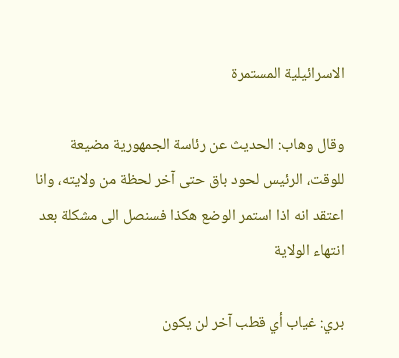الاسرائيلية المستمرة

وقال وهاب: الحديث عن رئاسة الجمهورية مضيعة للوقت، الرئيس لحود باق حتى آخر لحظة من ولايته، وانا اعتقد انه اذا استمر الوضع هكذا فسنصل الى مشكلة بعد انتهاء الولاية

بري: غياب أي قطب آخر لن يكون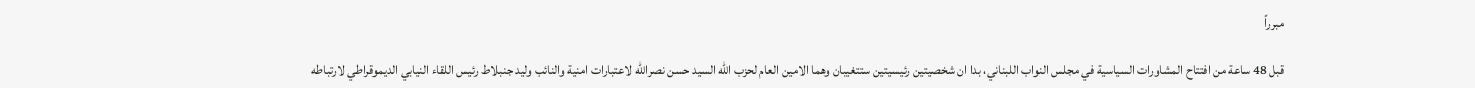مبرراً

قبل 48 ساعة من افتتاح المشاورات السياسية في مجلس النواب اللبناني، بدا ان شخصيتين رئيسيتين ستتغيبان وهما الامين العام لحزب الله السيد حسن نصرالله لاعتبارات امنية والنائب وليد جنبلاط رئيس اللقاء النيابي الديموقراطي لارتباطه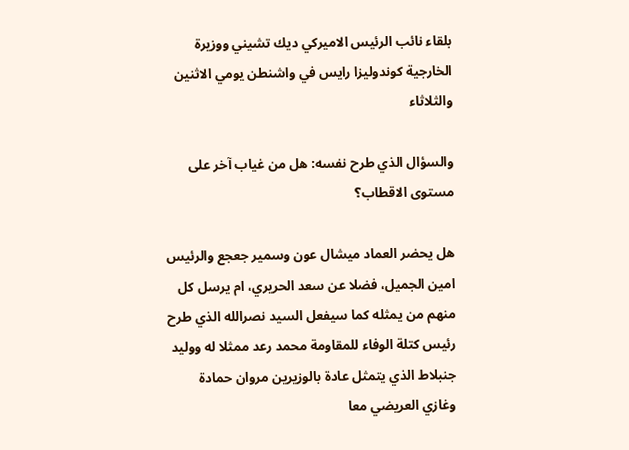بلقاء نائب الرئيس الاميركي ديك تشيني ووزيرة الخارجية كوندوليزا رايس في واشنطن يومي الاثنين والثلاثاء

والسؤال الذي طرح نفسه: هل من غياب آخر على مستوى الاقطاب؟

هل يحضر العماد ميشال عون وسمير جعجع والرئيس امين الجميل، فضلا عن سعد الحريري، ام يرسل كل منهم من يمثله كما سيفعل السيد نصرالله الذي طرح رئيس كتلة الوفاء للمقاومة محمد رعد ممثلا له ووليد جنبلاط الذي يتمثل عادة بالوزيرين مروان حمادة وغازي العريضي معا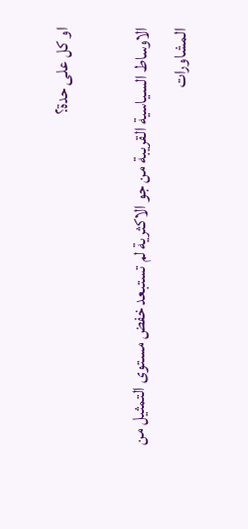او كل على حدة؟

الاوساط السياسية القريبة من جو الاكثرية لم تستبعد خفض مستوى التمثيل من المشاورات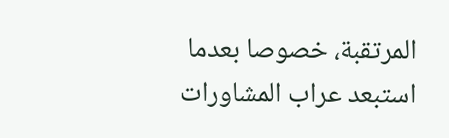المرتقبة، خصوصا بعدما استبعد عراب المشاورات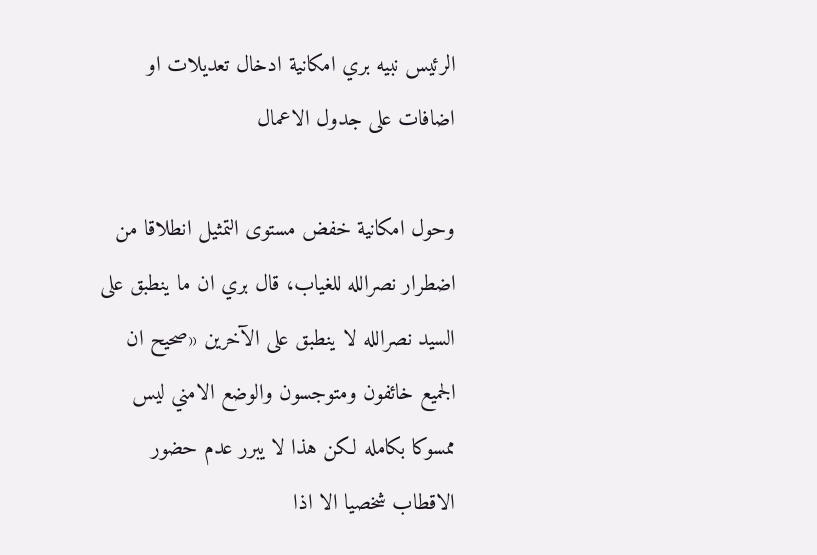الرئيس نبيه بري امكانية ادخال تعديلات او اضافات على جدول الاعمال

وحول امكانية خفض مستوى التمثيل انطلاقا من اضطرار نصرالله للغياب، قال بري ان ما ينطبق على السيد نصرالله لا ينطبق على الآخرين «صحيح ان الجميع خائفون ومتوجسون والوضع الامني ليس ممسوكا بكامله لكن هذا لا يبرر عدم حضور الاقطاب شخصيا الا اذا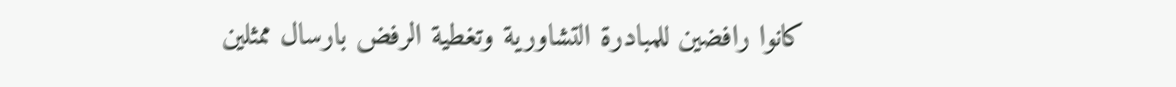كانوا رافضين للمبادرة التشاورية وتغطية الرفض بارسال ممثلين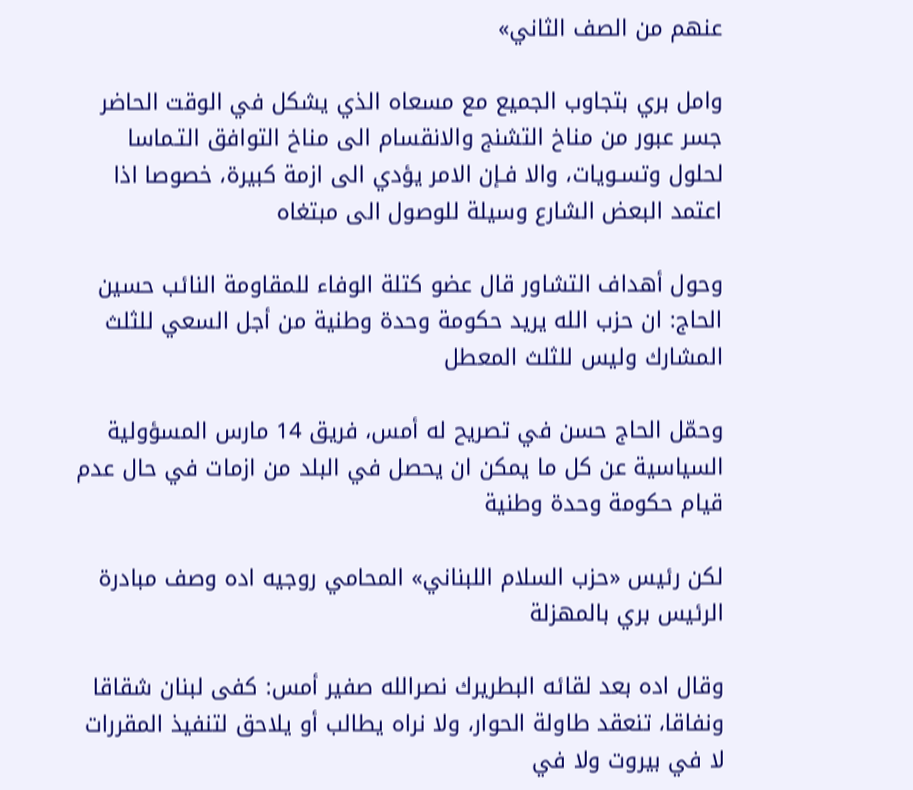عنهم من الصف الثاني»

وامل بري بتجاوب الجميع مع مسعاه الذي يشكل في الوقت الحاضر جسر عبور من مناخ التشنج والانقسام الى مناخ التوافق التـماسا لحلول وتسـويات، والا فـإن الامر يؤدي الى ازمة كبيرة، خصوصا اذا اعتمد البعض الشارع وسيلة للوصول الى مبتغاه

وحول أهداف التشاور قال عضو كتلة الوفاء للمقاومة النائب حسين الحاج: ان حزب الله يريد حكومة وحدة وطنية من أجل السعي للثلث المشارك وليس للثلث المعطل

وحمّل الحاج حسن في تصريح له أمس، فريق 14 مارس المسؤولية السياسية عن كل ما يمكن ان يحصل في البلد من ازمات في حال عدم قيام حكومة وحدة وطنية

لكن رئيس «حزب السلام اللبناني» المحامي روجيه اده وصف مبادرة الرئيس بري بالمهزلة

وقال اده بعد لقائه البطريرك نصرالله صفير أمس: كفى لبنان شقاقا ونفاقا، تنعقد طاولة الحوار، ولا نراه يطالب أو يلاحق لتنفيذ المقررات لا في بيروت ولا في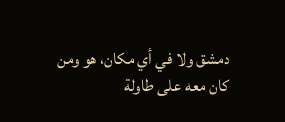دمشق ولا في أي مكان، هو ومن كان معه على طاولة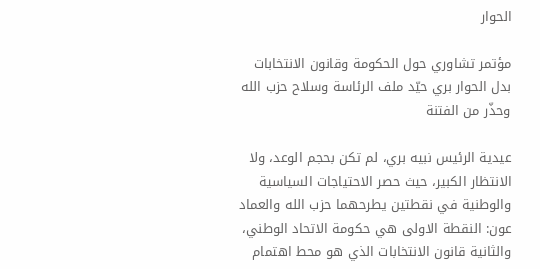الحوار

مؤتمر تشاوري حول الحكومة وقانون الانتخابات بدل الحوار بري حيّد ملف الرئاسة وسلاح حزب الله وحذّر من الفتنة

عيدية الرئيس نبيه بري، لم تكن بحجم الوعد، ولا الانتظار الكبير، حيث حصر الاحتياجات السياسية والوطنية في نقطتين يطرحهما حزب الله والعماد عون: النقطة الاولى هي حكومة الاتحاد الوطني، والثانية قانون الانتخابات الذي هو محط اهتمام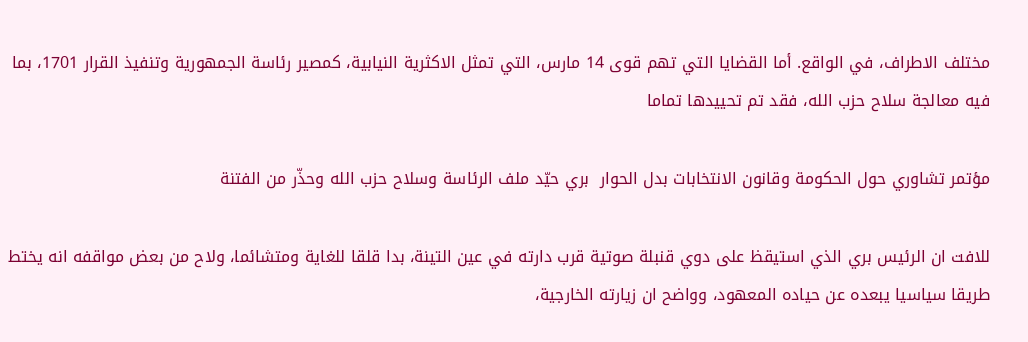مختلف الاطراف، في الواقع. أما القضايا التي تهم قوى 14 مارس، التي تمثل الاكثرية النيابية، كمصير رئاسة الجمهورية وتنفيذ القرار 1701، بما فيه معالجة سلاح حزب الله، فقد تم تحييدها تماما

مؤتمر تشاوري حول الحكومة وقانون الانتخابات بدل الحوار  بري حيّد ملف الرئاسة وسلاح حزب الله وحذّر من الفتنة

للافت ان الرئيس بري الذي استيقظ على دوي قنبلة صوتية قرب دارته في عين التينة، بدا قلقا للغاية ومتشائما، ولاح من بعض مواقفه انه يختط طريقا سياسيا يبعده عن حياده المعهود، وواضح ان زيارته الخارجية،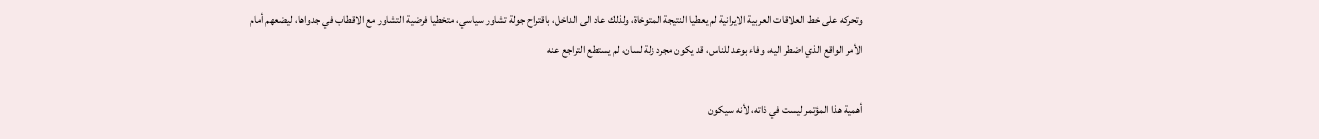وتحركه على خط العلاقات العربية الايرانية لم يعطيا النتيجة المتوخاة، ولذلك عاد الى الداخل، باقتراح جولة تشاور سياسي، متخطيا فرضية التشاور مع الاقطاب في جدواها، ليضعهم أمام الأمر الواقع الذي اضطر اليه، وفاء بوعد للناس، قد يكون مجرد زلة لسان، لم يستطع التراجع عنه

أهمية هذا المؤتمر ليست في ذاته، لأنه سيكون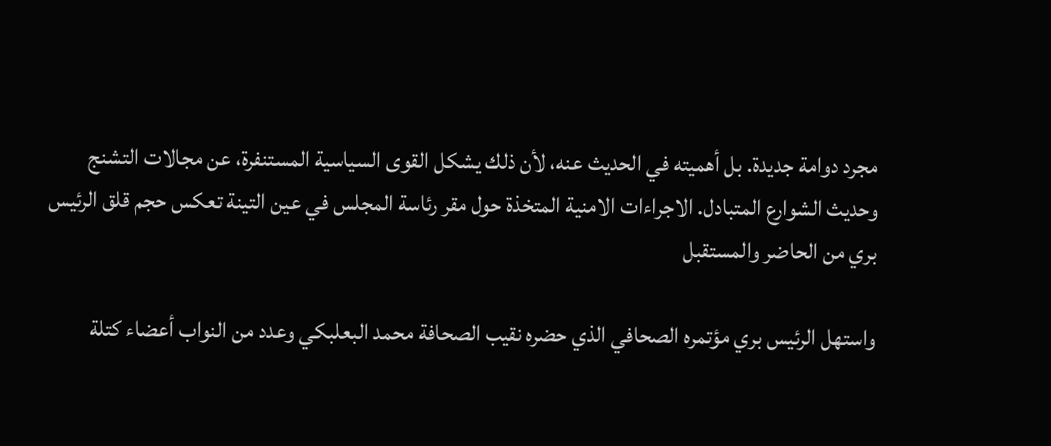مجرد دوامة جديدة. بل أهميته في الحديث عنه، لأن ذلك يشكل القوى السياسية المستنفرة، عن مجالات التشنج وحديث الشوارع المتبادل. الاجراءات الامنية المتخذة حول مقر رئاسة المجلس في عين التينة تعكس حجم قلق الرئيس بري من الحاضر والمستقبل

واستهل الرئيس بري مؤتمره الصحافي الذي حضره نقيب الصحافة محمد البعلبكي وعدد من النواب أعضاء كتلة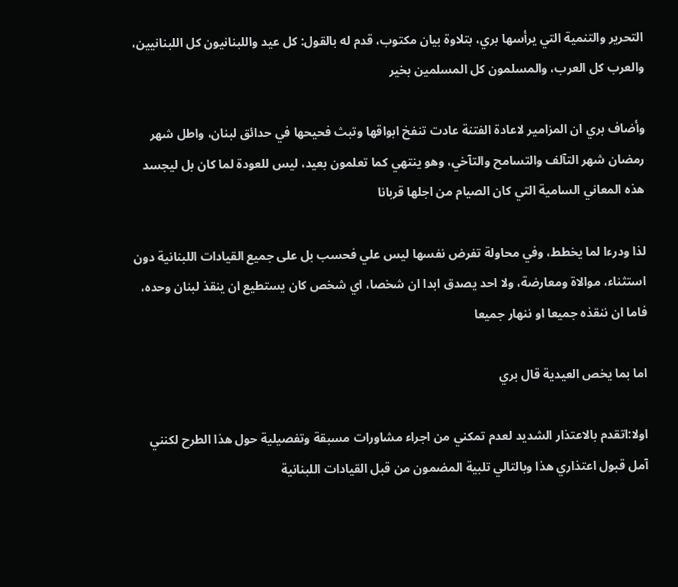التحرير والتنمية التي يرأسها بري، بتلاوة بيان مكتوب، قدم له بالقول: كل عيد واللبنانيون كل اللبنانيين، والعرب كل العرب، والمسلمون كل المسلمين بخير

وأضاف بري ان المزامير لاعادة الفتنة عادت تنفخ ابواقها وتبث فحيحها في حدائق لبنان، واطل شهر رمضان شهر التآلف والتسامح والتآخي، وهو ينتهي كما تعلمون بعيد، ليس للعودة لما كان بل ليجسد هذه المعاني السامية التي كان الصيام من اجلها قربانا

لذا ودرءا لما يخطط، وفي محاولة تفرض نفسها ليس علي فحسب بل على جميع القيادات اللبنانية دون استثناء، موالاة ومعارضة، ولا احد يصدق ابدا ان شخصا، اي شخص كان يستطيع ان ينقذ لبنان وحده، فاما ان ننقذه جميعا او ننهار جميعا

اما بما يخص العيدية قال بري

اولا:اتقدم بالاعتذار الشديد لعدم تمكني من اجراء مشاورات مسبقة وتفصيلية حول هذا الطرح لكنني آمل قبول اعتذاري هذا وبالتالي تلبية المضمون من قبل القيادات اللبنانية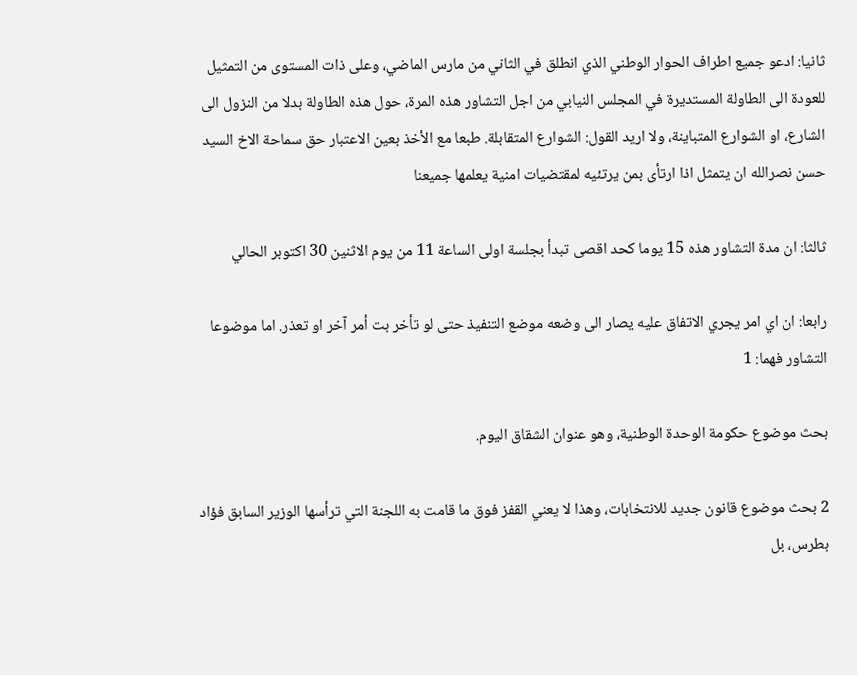ثانيا: ادعو جميع اطراف الحوار الوطني الذي انطلق في الثاني من مارس الماضي، وعلى ذات المستوى من التمثيل للعودة الى الطاولة المستديرة في المجلس النيابي من اجل التشاور هذه المرة، حول هذه الطاولة بدلا من النزول الى الشارع، او الشوارع المتباينة، ولا اريد القول: الشوارع المتقابلة. طبعا مع الأخذ بعين الاعتبار حق سماحة الاخ السيد حسن نصرالله ان يتمثل اذا ارتأى بمن يرتئيه لمقتضيات امنية يعلمها جميعنا

ثالثا: ان مدة التشاور هذه 15 يوما كحد اقصى تبدأ بجلسة اولى الساعة 11 من يوم الاثنين 30 اكتوبر الحالي

رابعا: ان اي امر يجري الاتفاق عليه يصار الى وضعه موضع التنفيذ حتى لو تأخر بت أمر آخر او تعذر. اما موضوعا التشاور فهما: 1

بحث موضوع حكومة الوحدة الوطنية، وهو عنوان الشقاق اليوم.

2 بحث موضوع قانون جديد للانتخابات، وهذا لا يعني القفز فوق ما قامت به اللجنة التي ترأسها الوزير السابق فؤاد بطرس، بل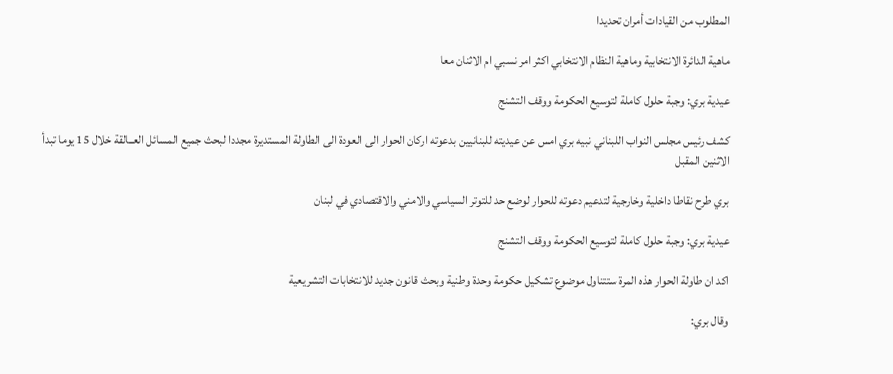المطلوب من القيادات أمران تحديدا

ماهية الدائرة الانتخابية وماهية النظام الانتخابي اكثر امر نسبي ام الاثنان معا

عيدية بري: وجبة حلول كاملة لتوسيع الحكومة ووقف التشنج

كشف رئيس مجلس النواب اللبناني نبيه بري امس عن عيديته للبنانيين بدعوته اركان الحوار الى العودة الى الطاولة المستديرة مجددا لبحث جميع المسائل العــالقة خلال 15 يوما تبدأ الاثنين المقبل

بري طرح نقاطا داخلية وخارجية لتدعيم دعوته للحوار لوضع حد للتوتر السياسي والامني والاقتصادي في لبنان

عيدية بري: وجبة حلول كاملة لتوسيع الحكومة ووقف التشنج

اكد ان طاولة الحوار هذه المرة ستتناول موضوع تشكيل حكومة وحدة وطنية وبحث قانون جديد للانتخابات التشريعية

وقال بري: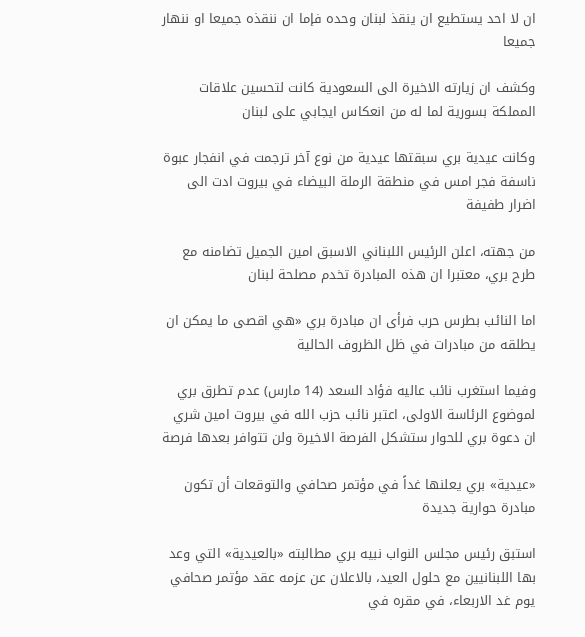ان لا احد يستطيع ان ينقذ لبنان وحده فإما ان ننقذه جميعا او ننهار جميعا

وكشف ان زيارته الاخيرة الى السعودية كانت لتحسين علاقات المملكة بسورية لما له من انعكاس ايجابي على لبنان

وكانت عيدية بري سبقتها عيدية من نوع آخر ترجمت في انفجار عبوة ناسفة فجر امس في منطقة الرملة البيضاء في بيروت ادت الى اضرار طفيفة

من جهته، اعلن الرئيس اللبناني الاسبق امين الجميل تضامنه مع طرح بري، معتبرا ان هذه المبادرة تخدم مصلحة لبنان

اما النائب بطرس حرب فرأى ان مبادرة بري «هي اقصى ما يمكن ان يطلقه من مبادرات في ظل الظروف الحالية

وفيما استغرب نائب عاليه فؤاد السعد (14 مارس) عدم تطرق بري لموضوع الرئاسة الاولى، اعتبر نائب حزب الله في بيروت امين شري ان دعوة بري للحوار ستشكل الفرصة الاخيرة ولن تتوافر بعدها فرصة

«عيدية» بري يعلنها غداً في مؤتمر صحافي والتوقعات أن تكون مبادرة حوارية جديدة

استبق رئيس مجلس النواب نبيه بري مطالبته «بالعيدية» التي وعد بها اللبنانيين مع حلول العيد، بالاعلان عن عزمه عقد مؤتمر صحافي يوم غد الاربعاء، في مقره في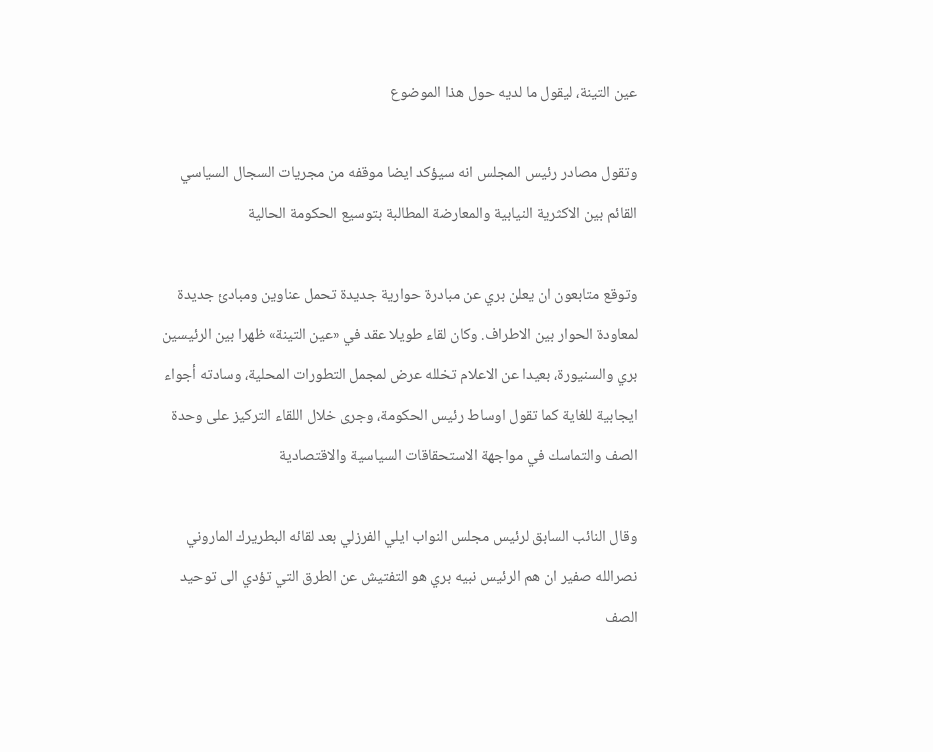عين التينة، ليقول ما لديه حول هذا الموضوع

وتقول مصادر رئيس المجلس انه سيؤكد ايضا موقفه من مجريات السجال السياسي القائم بين الاكثرية النيابية والمعارضة المطالبة بتوسيع الحكومة الحالية

وتوقع متابعون ان يعلن بري عن مبادرة حوارية جديدة تحمل عناوين ومبادئ جديدة لمعاودة الحوار بين الاطراف. وكان لقاء طويلا عقد في «عين التينة» ظهرا بين الرئيسين بري والسنيورة، بعيدا عن الاعلام تخلله عرض لمجمل التطورات المحلية، وسادته أجواء ايجابية للغاية كما تقول اوساط رئيس الحكومة، وجرى خلال اللقاء التركيز على وحدة الصف والتماسك في مواجهة الاستحقاقات السياسية والاقتصادية

وقال النائب السابق لرئيس مجلس النواب ايلي الفرزلي بعد لقائه البطريرك الماروني نصرالله صفير ان هم الرئيس نبيه بري هو التفتيش عن الطرق التي تؤدي الى توحيد الصف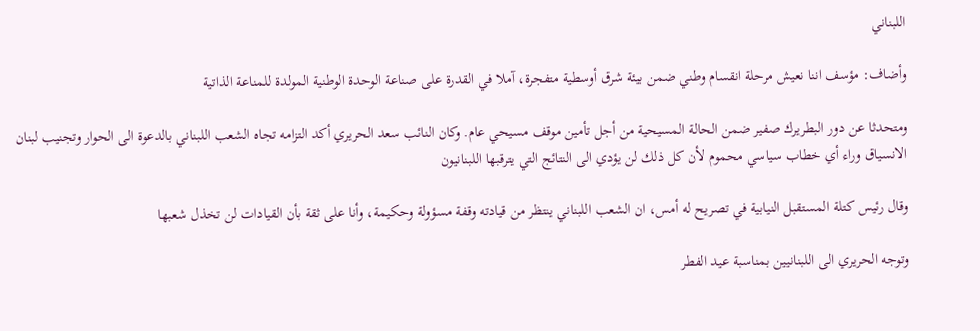اللبناني

وأضاف: مؤسف اننا نعيش مرحلة انقسام وطني ضمن بيئة شرق أوسطية متفجرة، آملا في القدرة على صناعة الوحدة الوطنية المولدة للمناعة الذاتية

ومتحدثا عن دور البطريرك صفير ضمن الحالة المسيحية من أجل تأمين موقف مسيحي عام. وكان النائب سعد الحريري أكد التزامه تجاه الشعب اللبناني بالدعوة الى الحوار وتجنيب لبنان الانسياق وراء أي خطاب سياسي محموم لأن كل ذلك لن يؤدي الى النتائج التي يترقبها اللبنانيون

وقال رئيس كتلة المستقبل النيابية في تصريح له أمس، ان الشعب اللبناني ينتظر من قيادته وقفة مسؤولة وحكيمة، وأنا على ثقة بأن القيادات لن تخذل شعبها

وتوجه الحريري الى اللبنانيين بمناسبة عيد الفطر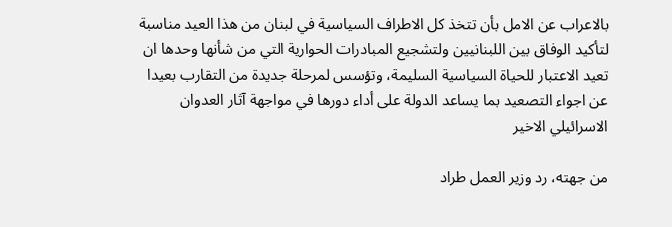بالاعراب عن الامل بأن تتخذ كل الاطراف السياسية في لبنان من هذا العيد مناسبة لتأكيد الوفاق بين اللبنانيين ولتشجيع المبادرات الحوارية التي من شأنها وحدها ان تعيد الاعتبار للحياة السياسية السليمة، وتؤسس لمرحلة جديدة من التقارب بعيدا عن اجواء التصعيد بما يساعد الدولة على أداء دورها في مواجهة آثار العدوان الاسرائيلي الاخير

من جهته، رد وزير العمل طراد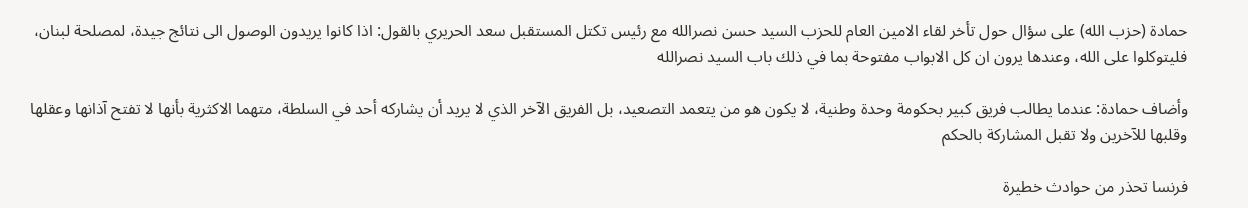حمادة (حزب الله) على سؤال حول تأخر لقاء الامين العام للحزب السيد حسن نصرالله مع رئيس تكتل المستقبل سعد الحريري بالقول: اذا كانوا يريدون الوصول الى نتائج جيدة، لمصلحة لبنان، فليتوكلوا على الله، وعندها يرون ان كل الابواب مفتوحة بما في ذلك باب السيد نصرالله

وأضاف حمادة: عندما يطالب فريق كبير بحكومة وحدة وطنية، لا يكون هو من يتعمد التصعيد، بل الفريق الآخر الذي لا يريد أن يشاركه أحد في السلطة، متهما الاكثرية بأنها لا تفتح آذانها وعقلها وقلبها للآخرين ولا تقبل المشاركة بالحكم

فرنسا تحذر من حوادث خطيرة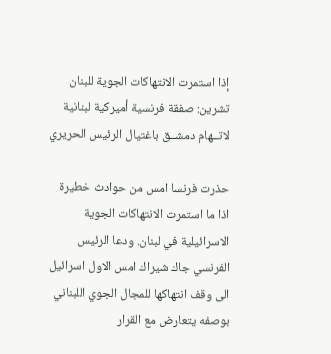إذا استمرت الانتهاكات الجوية للبنان تشرين: صفقة فرنسية أميركية لبنانية لاتــهام دمشــق باغتيال الرئيس الحريري

حذرت فرنسا امس من حوادث خطيرة اذا ما استمرت الانتهاكات الجوية الاسرائيلية في لبنان. ودعا الرئيس الفرنسي جاك شيراك امس الاول اسرائيل الى وقف انتهاكها للمجال الجوي اللبناني بوصفه يتعارض مع القرار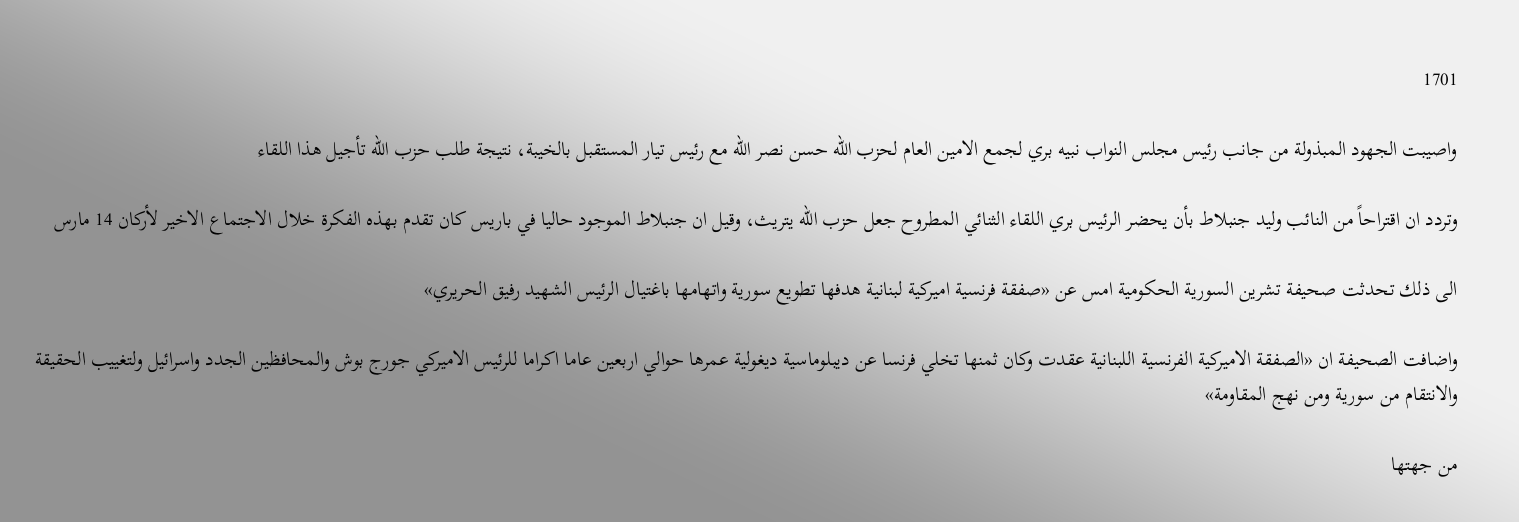1701

واصيبت الجهود المبذولة من جانب رئيس مجلس النواب نبيه بري لجمع الامين العام لحزب الله حسن نصر الله مع رئيس تيار المستقبل بالخيبة، نتيجة طلب حزب الله تأجيل هذا اللقاء

وتردد ان اقتراحاً من النائب وليد جنبلاط بأن يحضر الرئيس بري اللقاء الثنائي المطروح جعل حزب الله يتريث، وقيل ان جنبلاط الموجود حاليا في باريس كان تقدم بهذه الفكرة خلال الاجتماع الاخير لأركان 14 مارس

الى ذلك تحدثت صحيفة تشرين السورية الحكومية امس عن «صفقة فرنسية اميركية لبنانية هدفها تطويع سورية واتهامها باغتيال الرئيس الشهيد رفيق الحريري»

واضافت الصحيفة ان «الصفقة الاميركية الفرنسية اللبنانية عقدت وكان ثمنها تخلي فرنسا عن ديبلوماسية ديغولية عمرها حوالي اربعين عاما اكراما للرئيس الاميركي جورج بوش والمحافظين الجدد واسرائيل ولتغييب الحقيقة والانتقام من سورية ومن نهج المقاومة»

من جهتها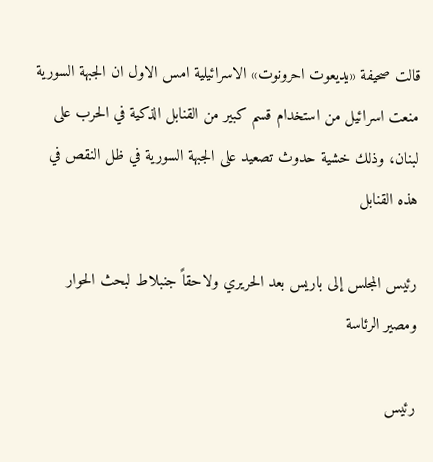قالت صحيفة «يديعوت احرونوت» الاسرائيلية امس الاول ان الجبهة السورية منعت اسرائيل من استخدام قسم كبير من القنابل الذكية في الحرب على لبنان، وذلك خشية حدوث تصعيد على الجبهة السورية في ظل النقص في هذه القنابل

رئيس المجلس إلى باريس بعد الحريري ولاحقاً جنبلاط لبحث الحوار ومصير الرئاسة

رئيس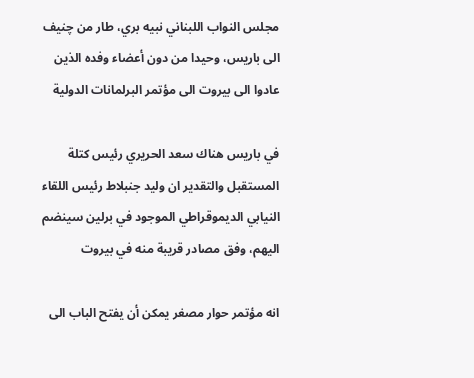مجلس النواب اللبناني نبيه بري، طار من چنيف الى باريس، وحيدا من دون أعضاء وفده الذين عادوا الى بيروت الى مؤتمر البرلمانات الدولية

في باريس هناك سعد الحريري رئيس كتلة المستقبل والتقدير ان وليد جنبلاط رئيس اللقاء النيابي الديموقراطي الموجود في برلين سينضم اليهم، وفق مصادر قريبة منه في بيروت

انه مؤتمر حوار مصغر يمكن أن يفتح الباب الى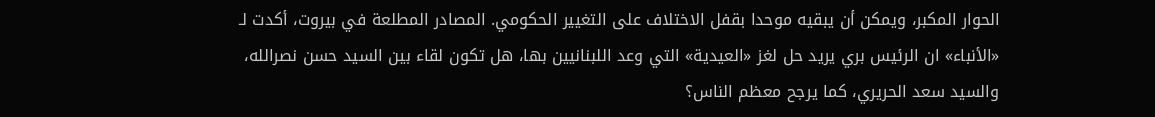الحوار المكبر، ويمكن أن يبقيه موحدا بقفل الاختلاف على التغيير الحكومي. المصادر المطلعة في بيروت، أكدت لـ «الأنباء» ان الرئيس بري يريد حل لغز «العيدية» التي وعد اللبنانيين بها، هل تكون لقاء بين السيد حسن نصرالله، والسيد سعد الحريري، كما يرجح معظم الناس؟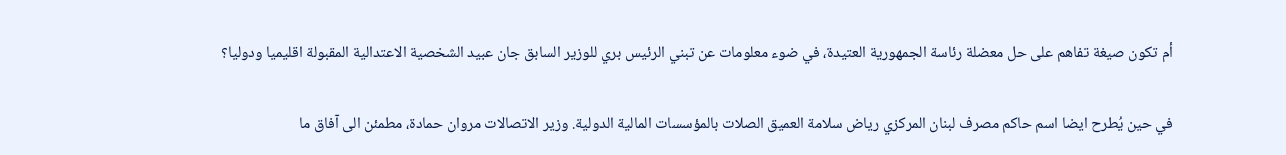أم تكون صيغة تفاهم على حل معضلة رئاسة الجمهورية العتيدة، في ضوء معلومات عن تبني الرئيس بري للوزير السابق جان عبيد الشخصية الاعتدالية المقبولة اقليميا ودوليا؟

في حين يُطرح ايضا اسم حاكم مصرف لبنان المركزي رياض سلامة العميق الصلات بالمؤسسات المالية الدولية. وزير الاتصالات مروان حمادة، مطمئن الى آفاق ما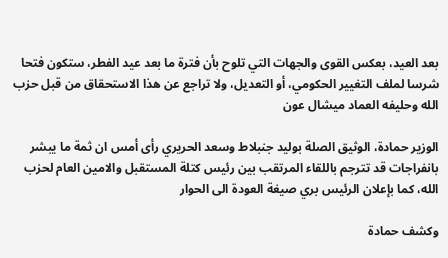بعد العيد، بعكس القوى والجهات التي تلوح بأن فترة ما بعد عيد الفطر، ستكون فتحا شرسا لملف التغيير الحكومي، أو التعديل، ولا تراجع عن هذا الاستحقاق من قبل حزب الله وحليفه العماد ميشال عون

الوزير حمادة، الوثيق الصلة بوليد جنبلاط وسعد الحريري رأى أمس ان ثمة ما يبشر بانفراجات قد تترجم باللقاء المرتقب بين رئيس كتلة المستقبل والامين العام لحزب الله، كما بإعلان الرئيس بري صيغة العودة الى الحوار

وكشف حمادة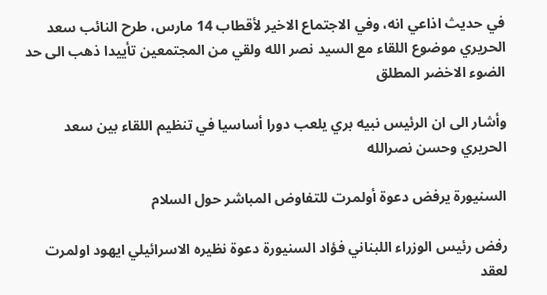في حديث اذاعي انه، وفي الاجتماع الاخير لأقطاب 14 مارس، طرح النائب سعد الحريري موضوع اللقاء مع السيد نصر الله ولقي من المجتمعين تأييدا ذهب الى حد الضوء الاخضر المطلق

وأشار الى ان الرئيس نبيه بري يلعب دورا أساسيا في تنظيم اللقاء بين سعد الحريري وحسن نصرالله

السنيورة يرفض دعوة أولمرت للتفاوض المباشر حول السلام

رفض رئيس الوزراء اللبناني فؤاد السنيورة دعوة نظيره الاسرائيلي ايهود اولمرت لعقد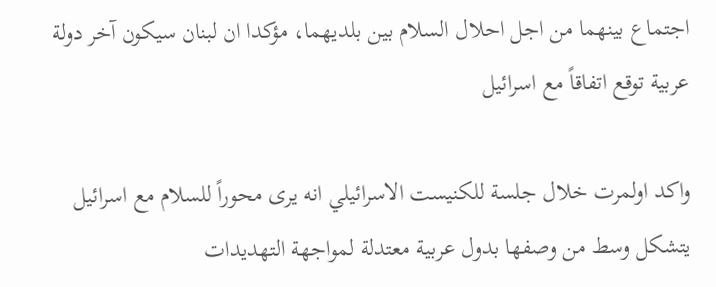اجتماع بينهما من اجل احلال السلام بين بلديهما، مؤكدا ان لبنان سيكون آخر دولة عربية توقع اتفاقاً مع اسرائيل

واكد اولمرت خلال جلسة للكنيست الاسرائيلي انه يرى محوراً للسلام مع اسرائيل يتشكل وسط من وصفها بدول عربية معتدلة لمواجهة التهديدات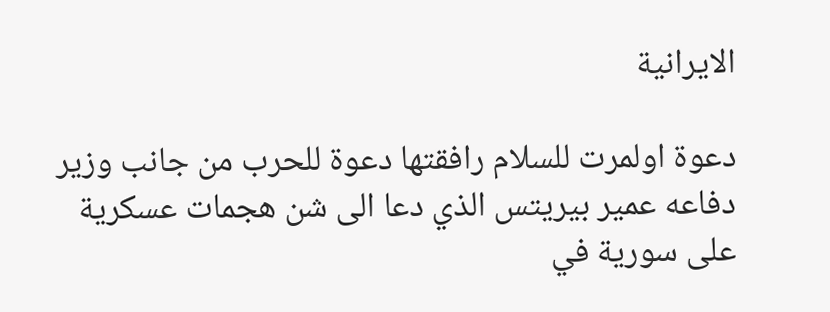الايرانية

دعوة اولمرت للسلام رافقتها دعوة للحرب من جانب وزير دفاعه عمير بيريتس الذي دعا الى شن هجمات عسكرية على سورية في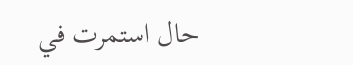حال استمرت في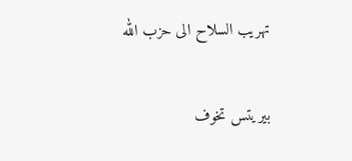تهريب السلاح الى حزب الله

بيريتس تخوف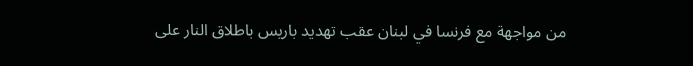من مواجهة مع فرنسا في لبنان عقب تهديد باريس باطلاق النار على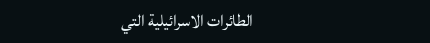الطائرات الاسرائيلية التي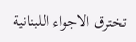تخترق الاجواء اللبنانية